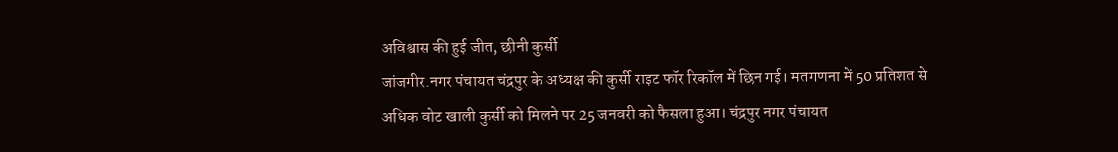अविश्वास की हुई जीत, छीनी कुर्सी
जांजगीर.नगर पंचायत चंद्रपुर के अध्यक्ष की कुर्सी राइट फॉर रिकॉल में छिन गई। मतगणना में 50 प्रतिशत से अधिक वोट खाली कुर्सी को मिलने पर 25 जनवरी को फैसला हुआ। चंद्रपुर नगर पंचायत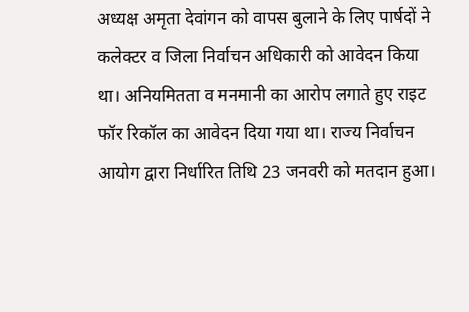अध्यक्ष अमृता देवांगन को वापस बुलाने के लिए पार्षदों ने कलेक्टर व जिला निर्वाचन अधिकारी को आवेदन किया था। अनियमितता व मनमानी का आरोप लगाते हुए राइट फॉर रिकॉल का आवेदन दिया गया था। राज्य निर्वाचन आयोग द्वारा निर्धारित तिथि 23 जनवरी को मतदान हुआ।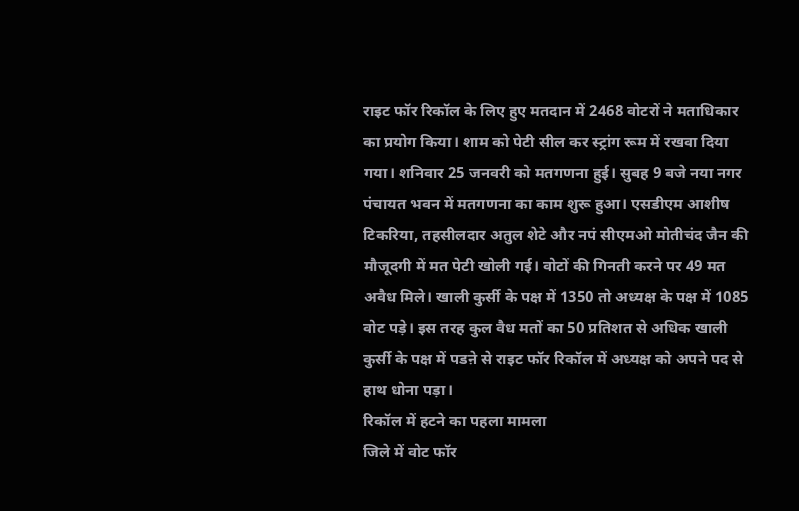राइट फॉर रिकॉल के लिए हुए मतदान में 2468 वोटरों ने मताधिकार का प्रयोग किया। शाम को पेटी सील कर स्ट्रांग रूम में रखवा दिया गया। शनिवार 25 जनवरी को मतगणना हुई। सुबह 9 बजे नया नगर पंचायत भवन में मतगणना का काम शुरू हुआ। एसडीएम आशीष टिकरिया, तहसीलदार अतुल शेटे और नपं सीएमओ मोतीचंद जैन की मौजूदगी में मत पेटी खोली गई। वोटों की गिनती करने पर 49 मत अवैध मिले। खाली कुर्सी के पक्ष में 1350 तो अध्यक्ष के पक्ष में 1085 वोट पड़े। इस तरह कुल वैध मतों का 50 प्रतिशत से अधिक खाली कुर्सी के पक्ष में पडऩे से राइट फॉर रिकॉल में अध्यक्ष को अपने पद से हाथ धोना पड़ा।
रिकॉल में हटने का पहला मामला
जिले में वोट फॉर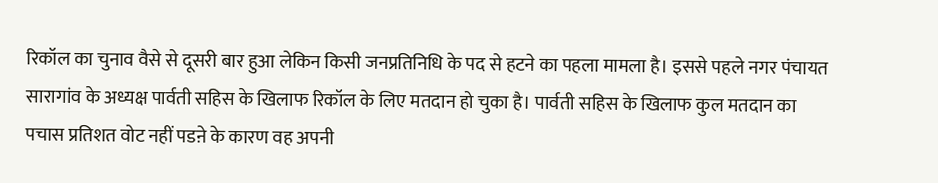रिकॉल का चुनाव वैसे से दूसरी बार हुआ लेकिन किसी जनप्रतिनिधि के पद से हटने का पहला मामला है। इससे पहले नगर पंचायत सारागांव के अध्यक्ष पार्वती सहिस के खिलाफ रिकॉल के लिए मतदान हो चुका है। पार्वती सहिस के खिलाफ कुल मतदान का पचास प्रतिशत वोट नहीं पडऩे के कारण वह अपनी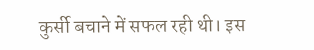कुर्सी बचाने में सफल रही थी। इस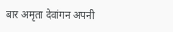बार अमृता देवांगन अपनी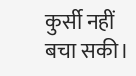कुर्सी नहीं बचा सकी।